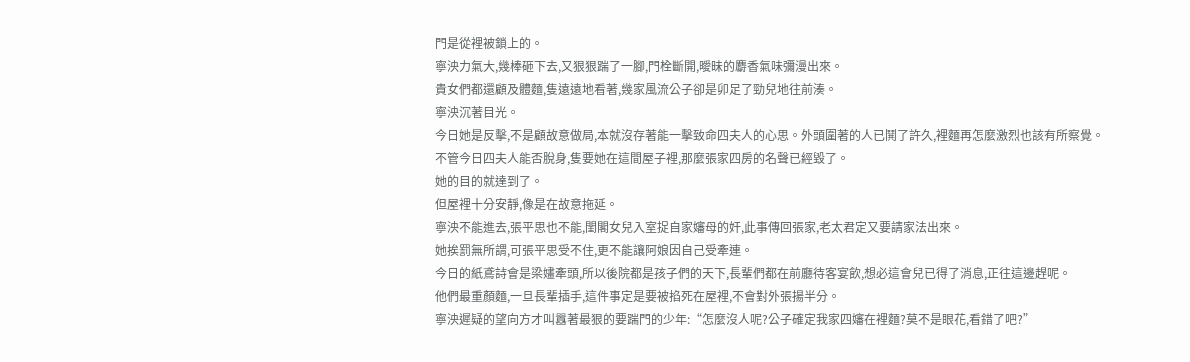門是從裡被鎖上的。
寧泱力氣大,幾棒砸下去,又狠狠踹了一腳,門栓斷開,曖昧的麝香氣味彌漫出來。
貴女們都還顧及體麵,隻遠遠地看著,幾家風流公子卻是卯足了勁兒地往前湊。
寧泱沉著目光。
今日她是反擊,不是顧故意做局,本就沒存著能一擊致命四夫人的心思。外頭圍著的人已鬨了許久,裡麵再怎麼激烈也該有所察覺。
不管今日四夫人能否脫身,隻要她在這間屋子裡,那麼張家四房的名聲已經毀了。
她的目的就達到了。
但屋裡十分安靜,像是在故意拖延。
寧泱不能進去,張平思也不能,閨閣女兒入室捉自家嬸母的奸,此事傳回張家,老太君定又要請家法出來。
她挨罰無所謂,可張平思受不住,更不能讓阿娘因自己受牽連。
今日的紙鳶詩會是梁嫿牽頭,所以後院都是孩子們的天下,長輩們都在前廳待客宴飲,想必這會兒已得了消息,正往這邊趕呢。
他們最重顏麵,一旦長輩插手,這件事定是要被掐死在屋裡,不會對外張揚半分。
寧泱遲疑的望向方才叫囂著最狠的要踹門的少年:“怎麼沒人呢?公子確定我家四嬸在裡麵?莫不是眼花,看錯了吧?”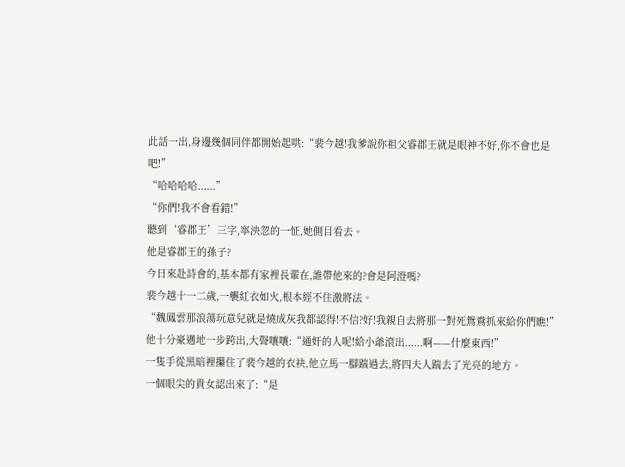此話一出,身邊幾個同伴都開始起哄:“裴今越!我爹說你祖父睿郡王就是眼神不好,你不會也是吧!”
“哈哈哈哈......”
“你們!我不會看錯!”
聽到‘睿郡王’三字,寧泱忽的一怔,她側目看去。
他是睿郡王的孫子?
今日來赴詩會的,基本都有家裡長輩在,誰帶他來的?會是阿澄嗎?
裴今越十一二歲,一襲紅衣如火,根本經不住激將法。
“魏鳳雲那浪蕩玩意兒就是燒成灰我都認得!不信?好!我親自去將那一對死鴛鴦抓來給你們瞧!”
他十分豪邁地一步跨出,大聲嚷嚷:“通奸的人呢!給小爺滾出......啊——什麼東西!”
一隻手從黑暗裡攥住了裴今越的衣袂,他立馬一腳踹過去,將四夫人踹去了光亮的地方。
一個眼尖的貴女認出來了:“是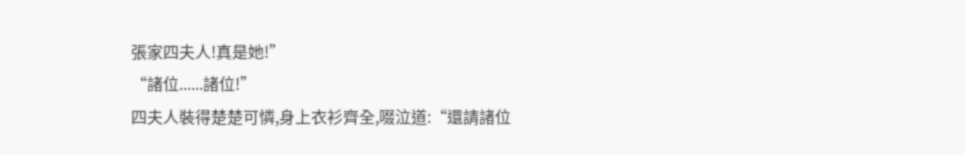張家四夫人!真是她!”
“諸位......諸位!”
四夫人裝得楚楚可憐,身上衣衫齊全,啜泣道:“還請諸位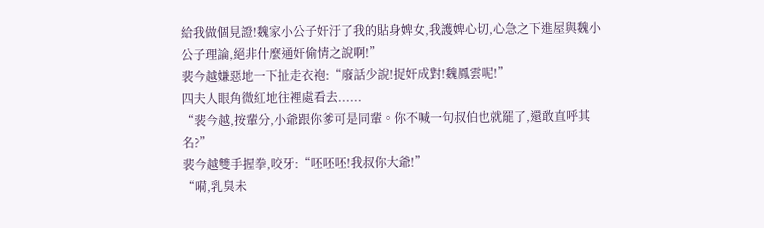給我做個見證!魏家小公子奸汙了我的貼身婢女,我護婢心切,心急之下進屋與魏小公子理論,絕非什麼通奸偷情之說啊!”
裴今越嫌惡地一下扯走衣袍:“廢話少說!捉奸成對!魏鳳雲呢!”
四夫人眼角微紅地往裡處看去......
“裴今越,按輩分,小爺跟你爹可是同輩。你不喊一句叔伯也就罷了,還敢直呼其名?”
裴今越雙手握拳,咬牙:“呸呸呸!我叔你大爺!”
“嗬,乳臭未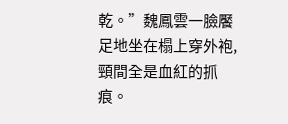乾。”魏鳳雲一臉饜足地坐在榻上穿外袍,頸間全是血紅的抓痕。